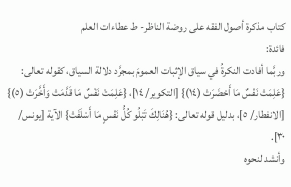كتاب مذكرة أصول الفقه على روضة الناظر- ط عطاءات العلم
فائدة:
وربَّما أفادت النكرةُ في سياق الإثبات العمومَ بمجرَّد دلالة السياق، كقوله تعالى: {عَلِمَتْ نَفْسٌ مَا أَحْضَرَتْ (١٤)} [التكوير/ ١٤]، {عَلِمَتْ نَفْسٌ مَا قَدَّمَتْ وَأَخَّرَتْ (٥)} [الانفطار/ ٥]، بدليل قوله تعالى: {هُنَالِكَ تَبْلُو كُلُّ نَفْسٍ مَا أَسْلَفَتْ} الآية [يونس/ ٣٠].
وأنشد لنحوه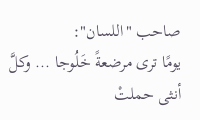صاحب "اللسان":
يومًا ترى مرضعةً خَلُوجا ... وكلَّ أنثى حملتْ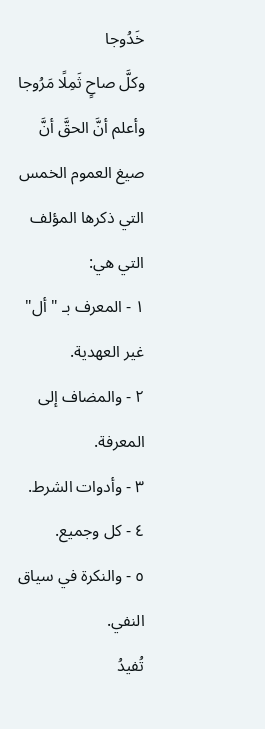خَدُوجا
وكلَّ صاحٍ ثَمِلًا مَرُوجا
وأعلم أنَّ الحقَّ أنَّ صيغ العموم الخمس التي ذكرها المؤلف التي هي:
١ - المعرف بـ "أل" غير العهدية.
٢ - والمضاف إلى المعرفة.
٣ - وأدوات الشرط.
٤ - كل وجميع.
٥ - والنكرة في سياق النفي.
تُفيدُ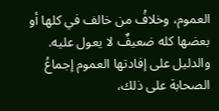العموم، وخلافُ من خالف في كلها أو بعضها كله ضعيفٌ لا يعول عليه.
والدليل على إفادتها العموم إجماعُ الصحابة على ذلك،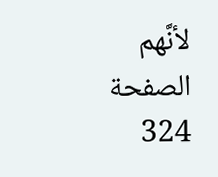لأنَّهم
الصفحة 324